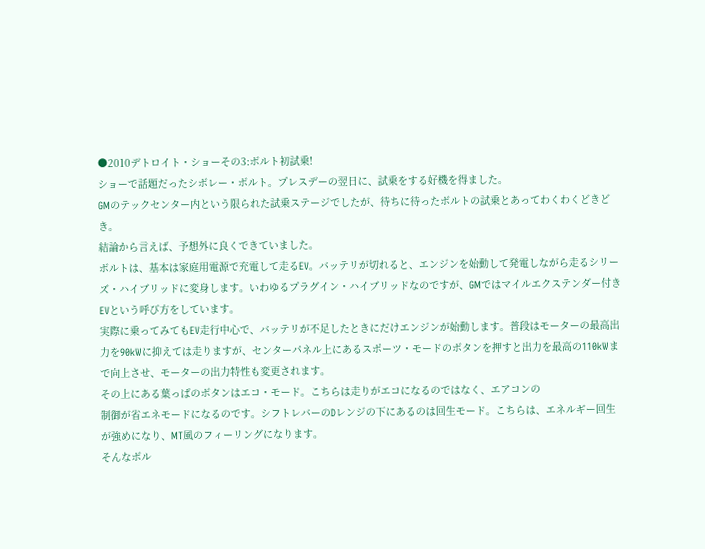●2010デトロイト・ショーその3:ボルト初試乗!
ショーで話題だったシボレー・ボルト。プレスデーの翌日に、試乗をする好機を得ました。
GMのテックセンター内という限られた試乗ステージでしたが、待ちに待ったボルトの試乗とあってわくわくどきどき。
結論から言えば、予想外に良くできていました。
ボルトは、基本は家庭用電源で充電して走るEV。バッテリが切れると、エンジンを始動して発電しながら走るシリーズ・ハイブリッドに変身します。いわゆるプラグイン・ハイブリッドなのですが、GMではマイルエクステンダー付きEVという呼び方をしています。
実際に乗ってみてもEV走行中心で、バッテリが不足したときにだけエンジンが始動します。普段はモーターの最高出力を90kWに抑えては走りますが、センターパネル上にあるスポーツ・モードのボタンを押すと出力を最高の110kWまで向上させ、モーターの出力特性も変更されます。
その上にある葉っぱのボタンはエコ・モード。こちらは走りがエコになるのではなく、エアコンの
制御が省エネモードになるのです。シフトレバーのDレンジの下にあるのは回生モード。こちらは、エネルギー回生が強めになり、MT風のフィーリングになります。
そんなボル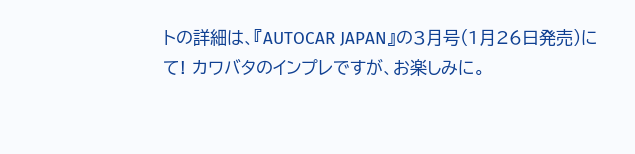トの詳細は、『AUTOCAR JAPAN』の3月号(1月26日発売)にて! カワバタのインプレですが、お楽しみに。